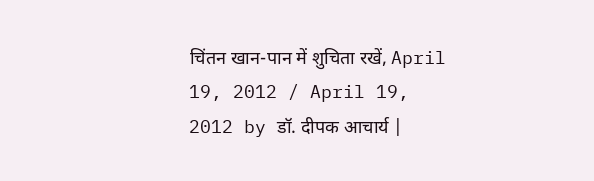चिंतन खान-पान में शुचिता रखें, April 19, 2012 / April 19, 2012 by डॉ. दीपक आचार्य |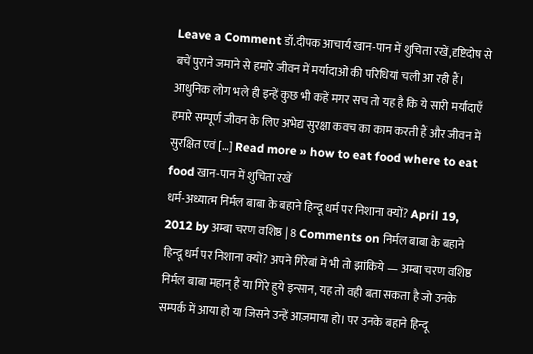Leave a Comment डॉ.दीपक आचार्य खान-पान में शुचिता रखें,दृष्टिदोष से बचें पुराने जमाने से हमारे जीवन में मर्यादाओं की परिधियां चली आ रही हैं। आधुनिक लोग भले ही इन्हें कुछ भी कहें मगर सच तो यह है कि ये सारी मर्यादाएँ हमारे सम्पूर्ण जीवन के लिए अभेद्य सुरक्षा कवच का काम करती हैं और जीवन में सुरक्षित एवं […] Read more » how to eat food where to eat food खान-पान में शुचिता रखें
धर्म-अध्यात्म निर्मल बाबा के बहाने हिन्दू धर्म पर निशाना क्यों? April 19, 2012 by अम्बा चरण वशिष्ठ | 8 Comments on निर्मल बाबा के बहाने हिन्दू धर्म पर निशाना क्यों? अपने गिरेबां में भी तो झांकिये — अम्बा चरण वशिष्ठ निर्मल बाबा महान् हैं या गिरे हुये इन्सान, यह तो वही बता सकता है जो उनके सम्पर्क में आया हो या जिसने उन्हें आज़माया हो। पर उनके बहाने हिन्दू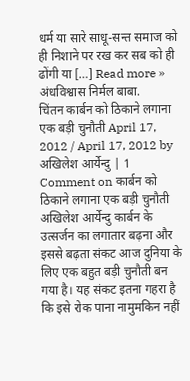धर्म या सारे साधू-सन्त समाज को ही निशाने पर रख कर सब को ही ढोंगी या […] Read more » अंधविश्वास निर्मल बाबा.
चिंतन कार्बन को ठिकाने लगाना एक बड़ी चुनौती April 17, 2012 / April 17, 2012 by अखिलेश आर्येन्दु | 1 Comment on कार्बन को ठिकाने लगाना एक बड़ी चुनौती अखिलेश आर्येन्दु कार्बन के उत्सर्जन का लगातार बढ़ना और इससे बढ़ता संकट आज दुनिया के लिए एक बहुत बड़ी चुनौती बन गया है। यह संकट इतना गहरा है कि इसे रोक पाना नामुमकिन नहीं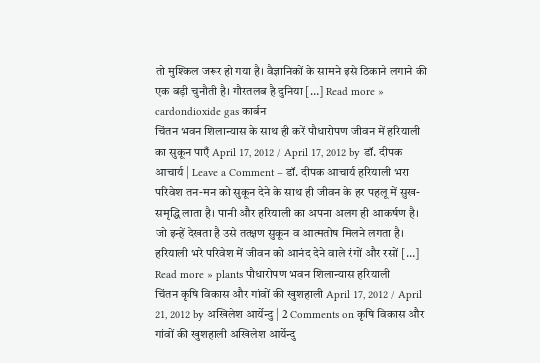तो मुश्किल जरूर हो गया है। वैज्ञानिकों के सामने इसे ठिकाने लगाने की एक बड़ी चुनौती है। गौरतलब है दुनिया […] Read more » cardondioxide gas कार्बन
चिंतन भवन शिलान्यास के साथ ही करें पौधारोपण जीवन में हरियाली का सुकून पाएँ April 17, 2012 / April 17, 2012 by डॉ. दीपक आचार्य | Leave a Comment – डॉ. दीपक आचार्य हरियाली भरा परिवेश तन-मन को सुकून देने के साथ ही जीवन के हर पहलू में सुख-समृद्धि लाता है। पानी और हरियाली का अपना अलग ही आकर्षण है। जो इन्हें देखता है उसे तत्क्षण सुकून व आत्मतोष मिलने लगता है। हरियाली भरे परिवेश में जीवन को आनंद देने वाले रंगों और रसों […] Read more » plants पौधारोपण भवन शिलान्यास हरियाली
चिंतन कृषि विकास और गांवों की खुशहाली April 17, 2012 / April 21, 2012 by अखिलेश आर्येन्दु | 2 Comments on कृषि विकास और गांवों की खुशहाली अखिलेश आर्येन्दु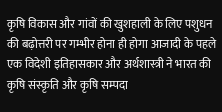कृषि विकास और गांवों की खुशहाली के लिए पशुधन की बढ़ोत्तरी पर गम्भीर होना ही होगा आजादी के पहले एक विदेशी इतिहासकार और अर्थशास्त्री ने भारत की कृषि संस्कृति और कृषि सम्पदा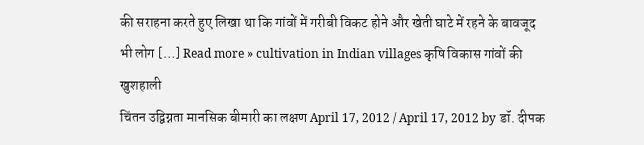की सराहना करते हुए लिखा था कि गांवों में गरीबी विकट होने और खेती घाटे में रहने के बावजूद भी लोग […] Read more » cultivation in Indian villages कृषि विकास गांवों की खुशहाली
चिंतन उद्विग्नता मानसिक बीमारी का लक्षण April 17, 2012 / April 17, 2012 by डॉ. दीपक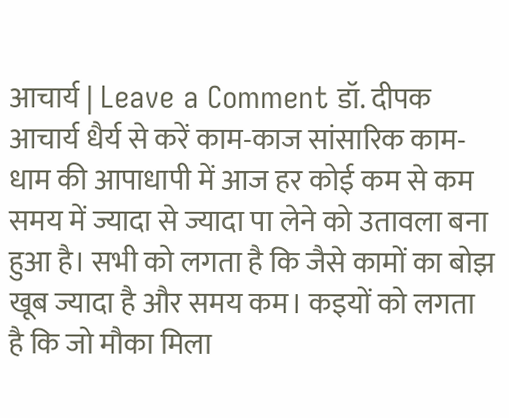आचार्य | Leave a Comment डॉ. दीपक आचार्य धैर्य से करें काम-काज सांसारिक काम-धाम की आपाधापी में आज हर कोई कम से कम समय में ज्यादा से ज्यादा पा लेने को उतावला बना हुआ है। सभी को लगता है कि जैसे कामों का बोझ खूब ज्यादा है और समय कम। कइयों को लगता है कि जो मौका मिला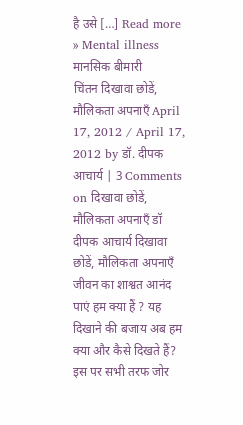है उसे […] Read more » Mental illness मानसिक बीमारी
चिंतन दिखावा छोडें, मौलिकता अपनाएँ April 17, 2012 / April 17, 2012 by डॉ. दीपक आचार्य | 3 Comments on दिखावा छोडें, मौलिकता अपनाएँ डॉ दीपक आचार्य दिखावा छोडें, मौलिकता अपनाएँ जीवन का शाश्वत आनंद पाएं हम क्या हैं ? यह दिखाने की बजाय अब हम क्या और कैसे दिखते हैं? इस पर सभी तरफ जोर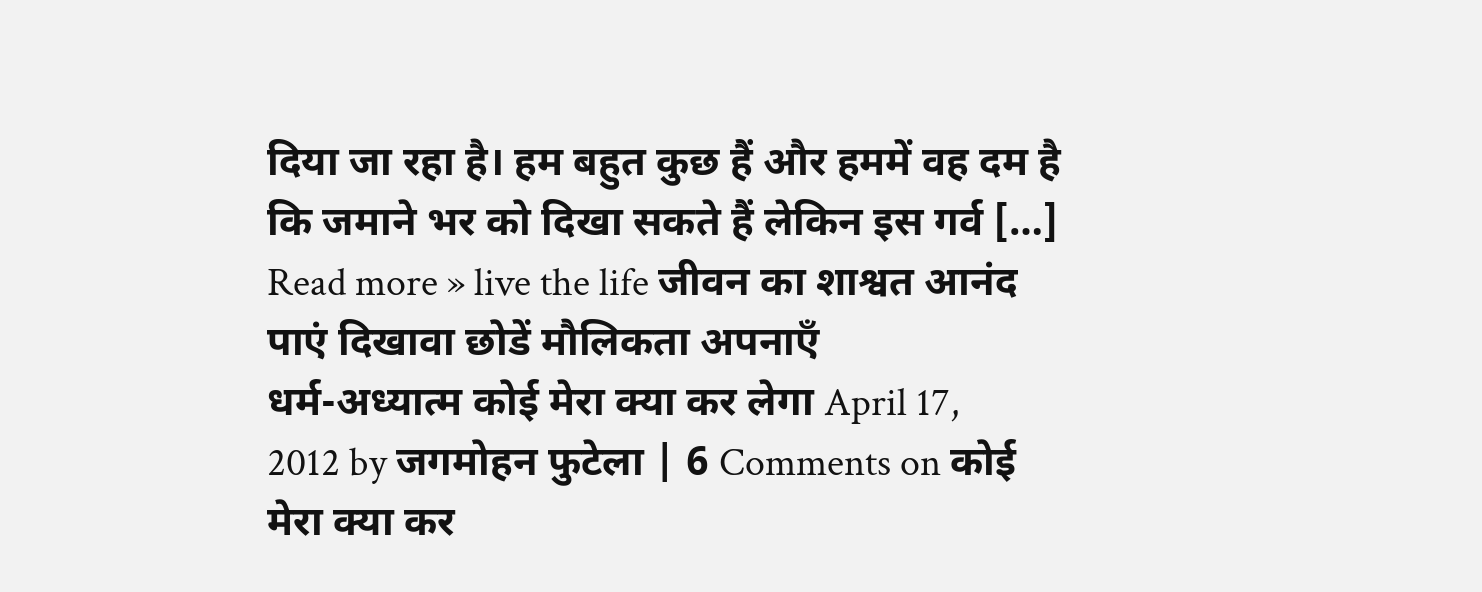दिया जा रहा है। हम बहुत कुछ हैं और हममें वह दम है कि जमाने भर को दिखा सकते हैं लेकिन इस गर्व […] Read more » live the life जीवन का शाश्वत आनंद पाएं दिखावा छोडें मौलिकता अपनाएँ
धर्म-अध्यात्म कोई मेरा क्या कर लेगा April 17, 2012 by जगमोहन फुटेला | 6 Comments on कोई मेरा क्या कर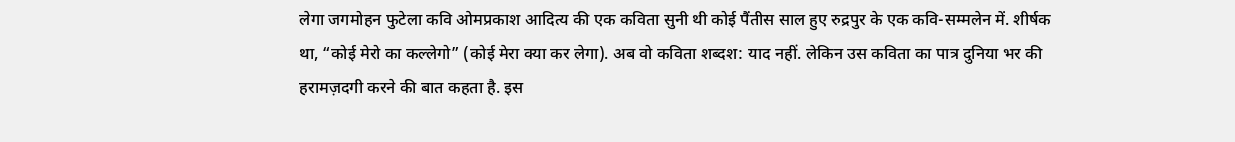लेगा जगमोहन फुटेला कवि ओमप्रकाश आदित्य की एक कविता सुनी थी कोई पैंतीस साल हुए रुद्रपुर के एक कवि-सम्मलेन में. शीर्षक था, “कोई मेरो का कल्लेगो” (कोई मेरा क्या कर लेगा). अब वो कविता शब्दश: याद नहीं. लेकिन उस कविता का पात्र दुनिया भर की हरामज़दगी करने की बात कहता है. इस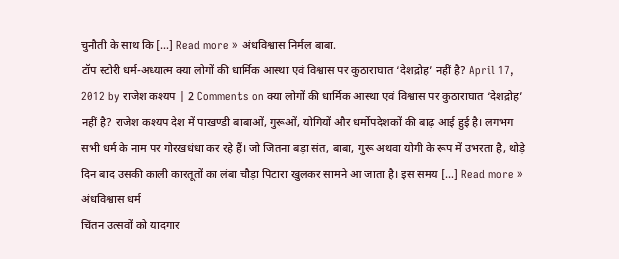चुनौती के साथ कि […] Read more » अंधविश्वास निर्मल बाबा.
टॉप स्टोरी धर्म-अध्यात्म क्या लोगों की धार्मिक आस्था एवं विश्वास पर कुठाराघात ‘देशद्रोह’ नहीं है? April 17, 2012 by राजेश कश्यप | 2 Comments on क्या लोगों की धार्मिक आस्था एवं विश्वास पर कुठाराघात ‘देशद्रोह’ नहीं है? राजेश कश्यप देश में पाखण्डी बाबाओं, गुरूओं, योगियों और धर्मोपदेशकों की बाढ़ आई हुई है। लगभग सभी धर्म के नाम पर गोरखधंधा कर रहे हैं। जो जितना बड़ा संत, बाबा, गुरू अथवा योगी के रूप में उभरता है, थोड़े दिन बाद उसकी काली कारतूतों का लंबा चौड़ा पिटारा खुलकर सामने आ जाता है। इस समय […] Read more » अंधविश्वास धर्म
चिंतन उत्सवों को यादगार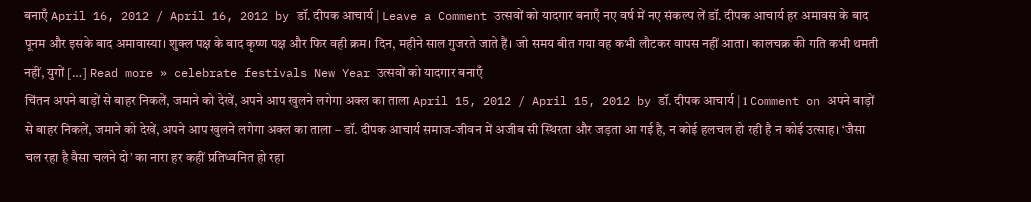बनाएँ April 16, 2012 / April 16, 2012 by डॉ. दीपक आचार्य | Leave a Comment उत्सवों को यादगार बनाएँ नए वर्ष में नए संकल्प लें डॉ. दीपक आचार्य हर अमावस के बाद पूनम और इसके बाद अमावास्या। शुक्ल पक्ष के बाद कृष्ण पक्ष और फिर वही क्रम। दिन, महीने साल गुजरते जाते हैं। जो समय बीत गया वह कभी लौटकर वापस नहीं आता। कालचक्र की गति कभी थमती नहीं, युगों […] Read more » celebrate festivals New Year उत्सवों को यादगार बनाएँ
चिंतन अपने बाड़ों से बाहर निकलें, जमाने को देखें, अपने आप खुलने लगेगा अक्ल का ताला April 15, 2012 / April 15, 2012 by डॉ. दीपक आचार्य | 1 Comment on अपने बाड़ों से बाहर निकलें, जमाने को देखें, अपने आप खुलने लगेगा अक्ल का ताला – डॉ. दीपक आचार्य समाज-जीवन में अजीब सी स्थिरता और जड़ता आ गई है, न कोई हलचल हो रही है न कोई उत्साह। ‘जैसा चल रहा है वैसा चलने दो’ का नारा हर कहीं प्रतिध्वनित हो रहा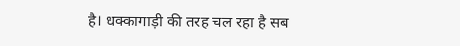है। धक्कागाड़ी की तरह चल रहा है सब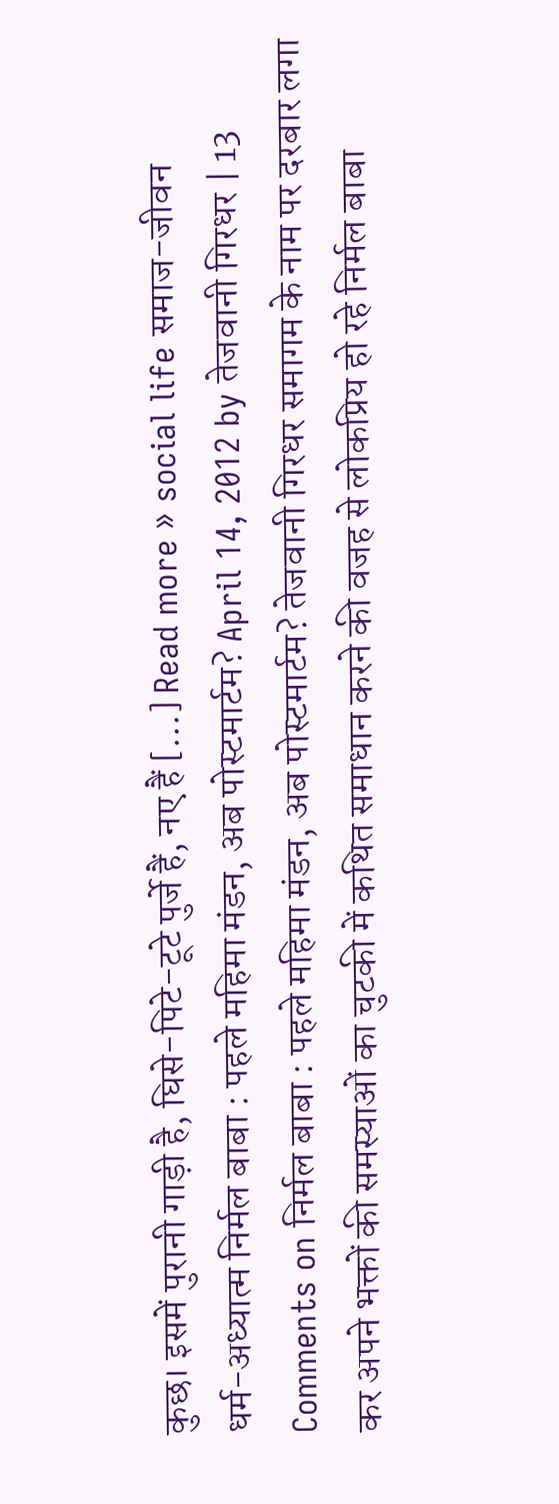कुछ। इसमें पुरानी गाड़ी है, घिसे-पिटे-टूटे पुर्जे हैं, नए हैं […] Read more » social life समाज-जीवन
धर्म-अध्यात्म निर्मल बाबा : पहले महिमा मंडन, अब पोस्टमार्टम? April 14, 2012 by तेजवानी गिरधर | 13 Comments on निर्मल बाबा : पहले महिमा मंडन, अब पोस्टमार्टम? तेजवानी गिरधर समागम के नाम पर दरबार लगा कर अपने भक्तों की समस्याओं का चुटकी में कथित समाधान करने की वजह से लोकप्रिय हो रहे निर्मल बाबा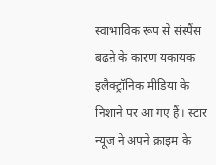स्वाभाविक रूप से संस्पैंस बढऩे के कारण यकायक इलैक्ट्रॉनिक मीडिया के निशाने पर आ गए हैं। स्टार न्यूज ने अपने क्राइम के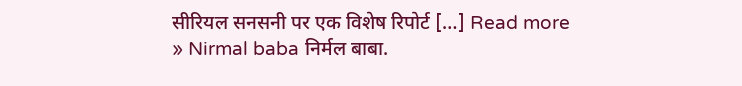सीरियल सनसनी पर एक विशेष रिपोर्ट […] Read more » Nirmal baba निर्मल बाबा.